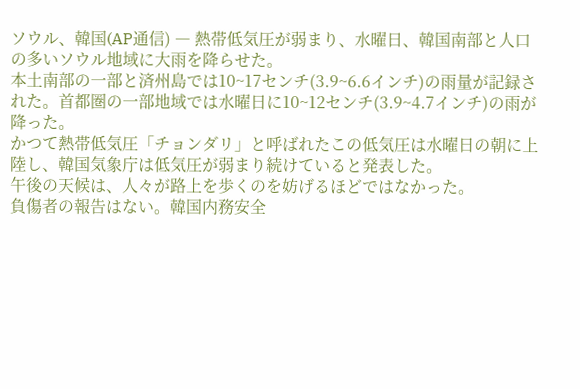ソウル、韓国(AP通信) ― 熱帯低気圧が弱まり、水曜日、韓国南部と人口の多いソウル地域に大雨を降らせた。
本土南部の一部と済州島では10~17センチ(3.9~6.6インチ)の雨量が記録された。首都圏の一部地域では水曜日に10~12センチ(3.9~4.7インチ)の雨が降った。
かつて熱帯低気圧「チョンダリ」と呼ばれたこの低気圧は水曜日の朝に上陸し、韓国気象庁は低気圧が弱まり続けていると発表した。
午後の天候は、人々が路上を歩くのを妨げるほどではなかった。
負傷者の報告はない。韓国内務安全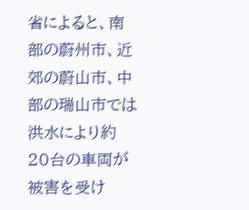省によると、南部の蔚州市、近郊の蔚山市、中部の瑞山市では洪水により約20台の車両が被害を受け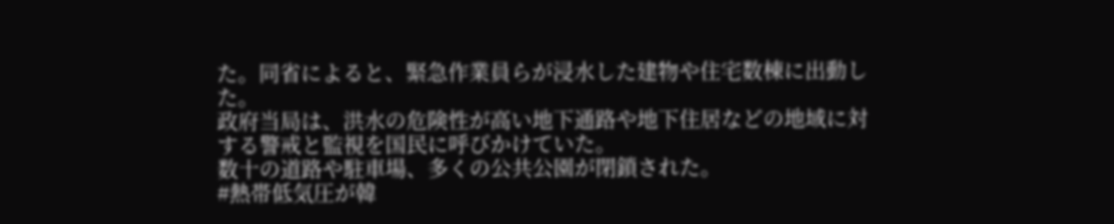た。同省によると、緊急作業員らが浸水した建物や住宅数棟に出動した。
政府当局は、洪水の危険性が高い地下通路や地下住居などの地域に対する警戒と監視を国民に呼びかけていた。
数十の道路や駐車場、多くの公共公園が閉鎖された。
#熱帯低気圧が韓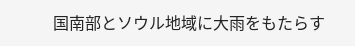国南部とソウル地域に大雨をもたらす